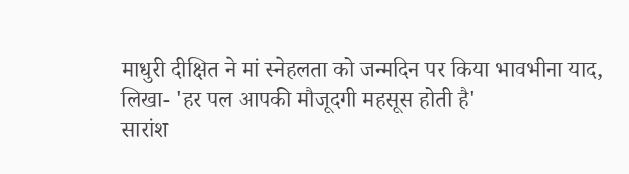माधुरी दीक्षित ने मां स्नेहलता को जन्मदिन पर किया भावभीना याद, लिखा- 'हर पल आपकी मौजूदगी महसूस होती है'
सारांश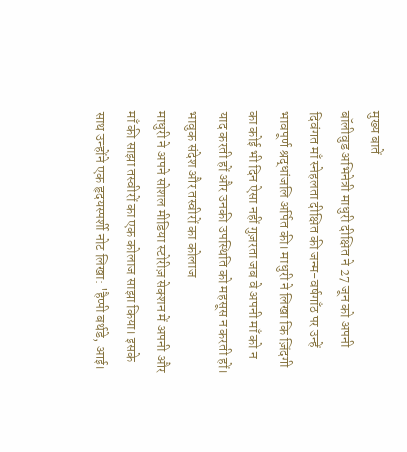मुख्य बातें
बॉलीवुड अभिनेत्री माधुरी दीक्षित ने 27 जून को अपनी दिवंगत माँ स्नेहलता दीक्षित की जन्म-वर्षगाँठ पर उन्हें भावपूर्ण श्रद्धांजलि अर्पित की। माधुरी ने लिखा कि ज़िंदगी का कोई भी दिन ऐसा नहीं गुज़रता जब वे अपनी माँ को न याद करती हों और उनकी उपस्थिति को महसूस न करती हों।
भावुक संदेश और तस्वीरों का कोलाज
माधुरी ने अपने सोशल मीडिया स्टोरीज़ सेक्शन में अपनी और माँ की साझा तस्वीरों का एक कोलाज साझा किया। इसके साथ उन्होंने एक हृदयस्पर्शी नोट लिखा: 'हैप्पी बर्थडे, आई।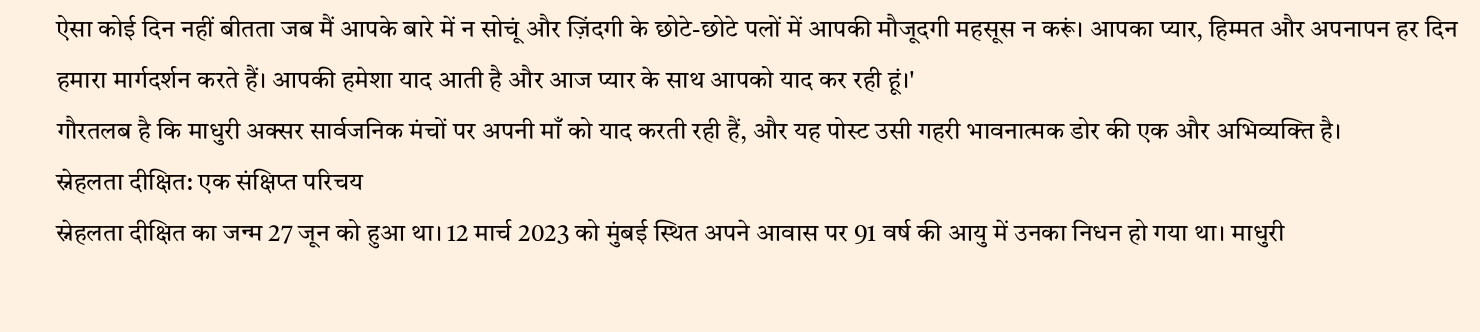ऐसा कोई दिन नहीं बीतता जब मैं आपके बारे में न सोचूं और ज़िंदगी के छोटे-छोटे पलों में आपकी मौजूदगी महसूस न करूं। आपका प्यार, हिम्मत और अपनापन हर दिन हमारा मार्गदर्शन करते हैं। आपकी हमेशा याद आती है और आज प्यार के साथ आपको याद कर रही हूं।'
गौरतलब है कि माधुरी अक्सर सार्वजनिक मंचों पर अपनी माँ को याद करती रही हैं, और यह पोस्ट उसी गहरी भावनात्मक डोर की एक और अभिव्यक्ति है।
स्नेहलता दीक्षित: एक संक्षिप्त परिचय
स्नेहलता दीक्षित का जन्म 27 जून को हुआ था। 12 मार्च 2023 को मुंबई स्थित अपने आवास पर 91 वर्ष की आयु में उनका निधन हो गया था। माधुरी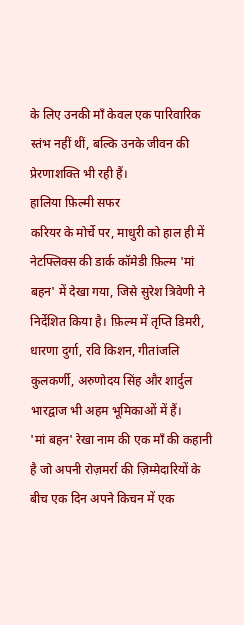के लिए उनकी माँ केवल एक पारिवारिक स्तंभ नहीं थीं, बल्कि उनके जीवन की प्रेरणाशक्ति भी रही हैं।
हालिया फ़िल्मी सफर
करियर के मोर्चे पर, माधुरी को हाल ही में नेटफ्लिक्स की डार्क कॉमेडी फ़िल्म 'मां बहन' में देखा गया, जिसे सुरेश त्रिवेणी ने निर्देशित किया है। फ़िल्म में तृप्ति डिमरी, धारणा दुर्गा, रवि किशन, गीतांजलि कुलकर्णी, अरुणोदय सिंह और शार्दुल भारद्वाज भी अहम भूमिकाओं में हैं।
'मां बहन' रेखा नाम की एक माँ की कहानी है जो अपनी रोज़मर्रा की ज़िम्मेदारियों के बीच एक दिन अपने किचन में एक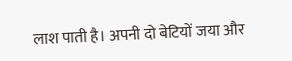लाश पाती है। अपनी दो बेटियों जया और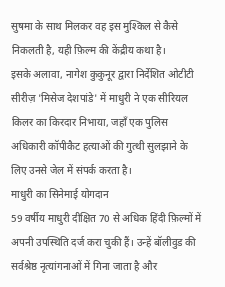सुषमा के साथ मिलकर वह इस मुश्किल से कैसे निकलती है, यही फ़िल्म की केंद्रीय कथा है।
इसके अलावा, नागेश कुकुनूर द्वारा निर्देशित ओटीटी सीरीज़ 'मिसेज देशपांडे' में माधुरी ने एक सीरियल किलर का किरदार निभाया, जहाँ एक पुलिस अधिकारी कॉपीकैट हत्याओं की गुत्थी सुलझाने के लिए उनसे जेल में संपर्क करता है।
माधुरी का सिनेमाई योगदान
59 वर्षीय माधुरी दीक्षित 70 से अधिक हिंदी फ़िल्मों में अपनी उपस्थिति दर्ज करा चुकी हैं। उन्हें बॉलीवुड की सर्वश्रेष्ठ नृत्यांगनाओं में गिना जाता है और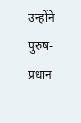उन्होंने पुरुष-प्रधान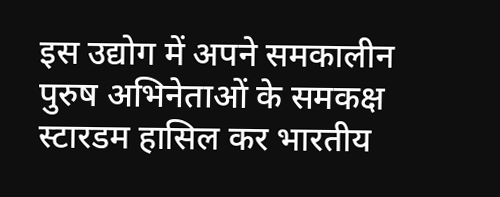इस उद्योग में अपने समकालीन पुरुष अभिनेताओं के समकक्ष स्टारडम हासिल कर भारतीय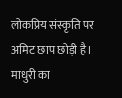लोकप्रिय संस्कृति पर अमिट छाप छोड़ी है।
माधुरी का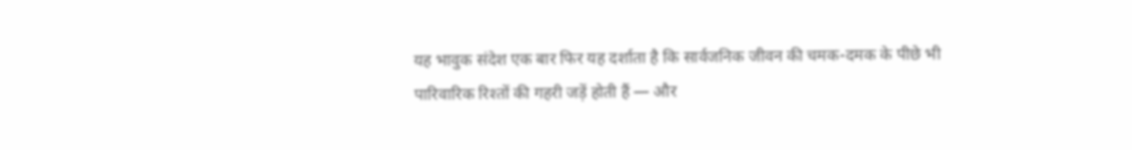यह भावुक संदेश एक बार फिर यह दर्शाता है कि सार्वजनिक जीवन की चमक-दमक के पीछे भी पारिवारिक रिश्तों की गहरी जड़ें होती हैं — और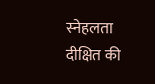स्नेहलता दीक्षित की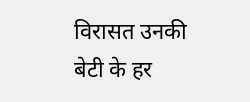विरासत उनकी बेटी के हर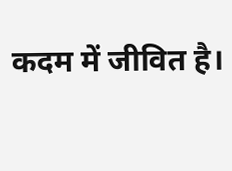कदम में जीवित है।